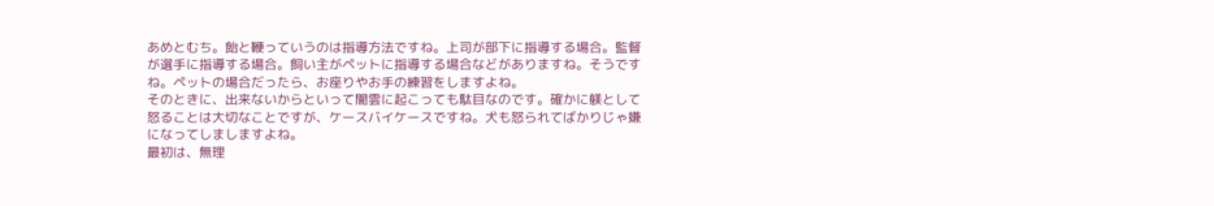あめとむち。飴と鞭っていうのは指導方法ですね。上司が部下に指導する場合。監督が選手に指導する場合。飼い主がペットに指導する場合などがありますね。そうですね。ペットの場合だったら、お座りやお手の練習をしますよね。
そのときに、出来ないからといって闇雲に起こっても駄目なのです。確かに躾として怒ることは大切なことですが、ケースバイケースですね。犬も怒られてばかりじゃ嫌になってしましますよね。
最初は、無理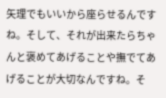矢理でもいいから座らせるんですね。そして、それが出来たらちゃんと褒めてあげることや撫でてあげることが大切なんですね。そ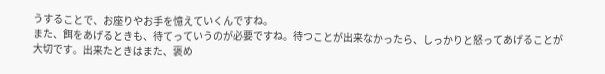うすることで、お座りやお手を憶えていくんですね。
また、餌をあげるときも、待てっていうのが必要ですね。待つことが出来なかったら、しっかりと怒ってあげることが大切です。出来たときはまた、褒め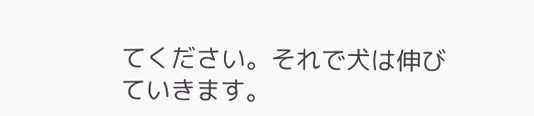てください。それで犬は伸びていきます。